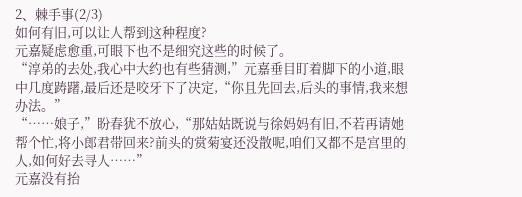2、棘手事(2/3)
如何有旧,可以让人帮到这种程度?
元嘉疑虑愈重,可眼下也不是细究这些的时候了。
“淳弟的去处,我心中大约也有些猜测,”元嘉垂目盯着脚下的小道,眼中几度踌躇,最后还是咬牙下了决定,“你且先回去,后头的事情,我来想办法。”
“……娘子,”盼春犹不放心,“那姑姑既说与徐妈妈有旧,不若再请她帮个忙,将小郎君带回来?前头的赏菊宴还没散呢,咱们又都不是宫里的人,如何好去寻人……”
元嘉没有抬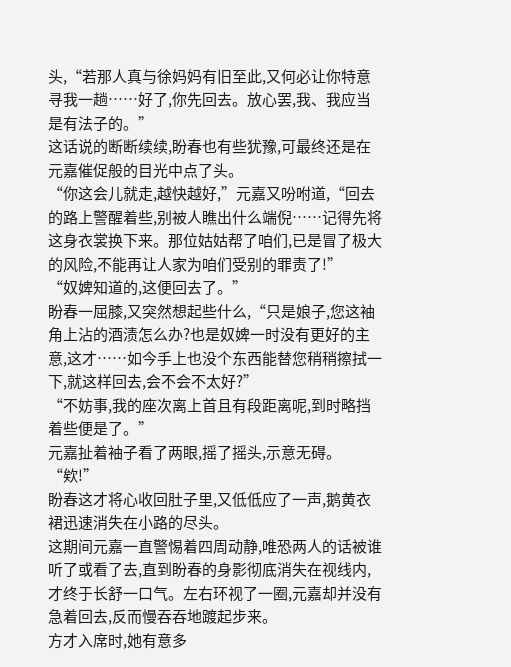头,“若那人真与徐妈妈有旧至此,又何必让你特意寻我一趟……好了,你先回去。放心罢,我、我应当是有法子的。”
这话说的断断续续,盼春也有些犹豫,可最终还是在元嘉催促般的目光中点了头。
“你这会儿就走,越快越好,”元嘉又吩咐道,“回去的路上警醒着些,别被人瞧出什么端倪……记得先将这身衣裳换下来。那位姑姑帮了咱们,已是冒了极大的风险,不能再让人家为咱们受别的罪责了!”
“奴婢知道的,这便回去了。”
盼春一屈膝,又突然想起些什么,“只是娘子,您这袖角上沾的酒渍怎么办?也是奴婢一时没有更好的主意,这才……如今手上也没个东西能替您稍稍擦拭一下,就这样回去,会不会不太好?”
“不妨事,我的座次离上首且有段距离呢,到时略挡着些便是了。”
元嘉扯着袖子看了两眼,摇了摇头,示意无碍。
“欸!”
盼春这才将心收回肚子里,又低低应了一声,鹅黄衣裙迅速消失在小路的尽头。
这期间元嘉一直警惕着四周动静,唯恐两人的话被谁听了或看了去,直到盼春的身影彻底消失在视线内,才终于长舒一口气。左右环视了一圈,元嘉却并没有急着回去,反而慢吞吞地踱起步来。
方才入席时,她有意多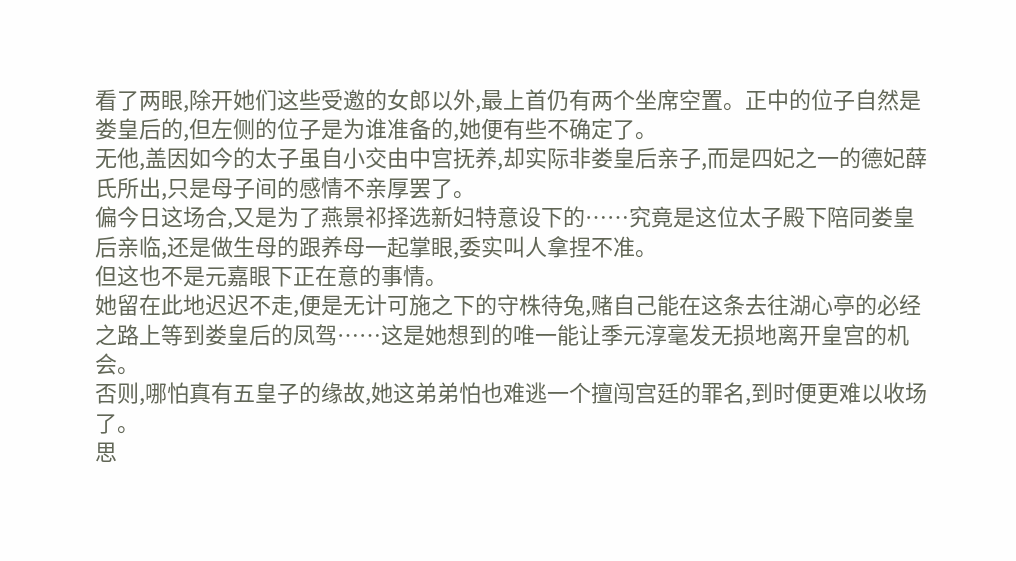看了两眼,除开她们这些受邀的女郎以外,最上首仍有两个坐席空置。正中的位子自然是娄皇后的,但左侧的位子是为谁准备的,她便有些不确定了。
无他,盖因如今的太子虽自小交由中宫抚养,却实际非娄皇后亲子,而是四妃之一的德妃薛氏所出,只是母子间的感情不亲厚罢了。
偏今日这场合,又是为了燕景祁择选新妇特意设下的……究竟是这位太子殿下陪同娄皇后亲临,还是做生母的跟养母一起掌眼,委实叫人拿捏不准。
但这也不是元嘉眼下正在意的事情。
她留在此地迟迟不走,便是无计可施之下的守株待兔,赌自己能在这条去往湖心亭的必经之路上等到娄皇后的凤驾……这是她想到的唯一能让季元淳毫发无损地离开皇宫的机会。
否则,哪怕真有五皇子的缘故,她这弟弟怕也难逃一个擅闯宫廷的罪名,到时便更难以收场了。
思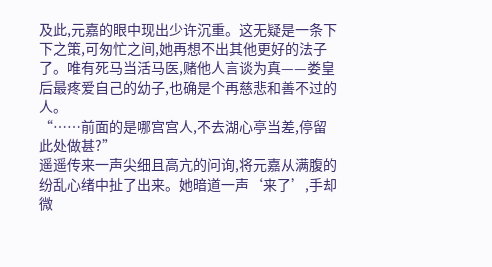及此,元嘉的眼中现出少许沉重。这无疑是一条下下之策,可匆忙之间,她再想不出其他更好的法子了。唯有死马当活马医,赌他人言谈为真——娄皇后最疼爱自己的幼子,也确是个再慈悲和善不过的人。
“……前面的是哪宫宫人,不去湖心亭当差,停留此处做甚?”
遥遥传来一声尖细且高亢的问询,将元嘉从满腹的纷乱心绪中扯了出来。她暗道一声‘来了’,手却微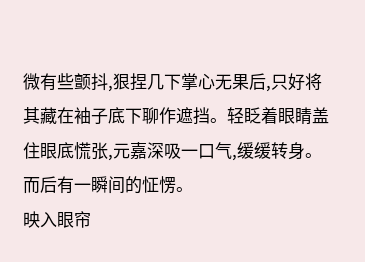微有些颤抖,狠捏几下掌心无果后,只好将其藏在袖子底下聊作遮挡。轻眨着眼睛盖住眼底慌张,元嘉深吸一口气,缓缓转身。
而后有一瞬间的怔愣。
映入眼帘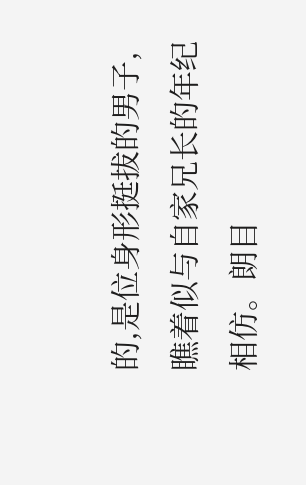的,是位身形挺拔的男子,瞧着似与自家兄长的年纪相仿。朗目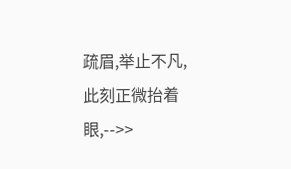疏眉,举止不凡,此刻正微抬着眼,-->>